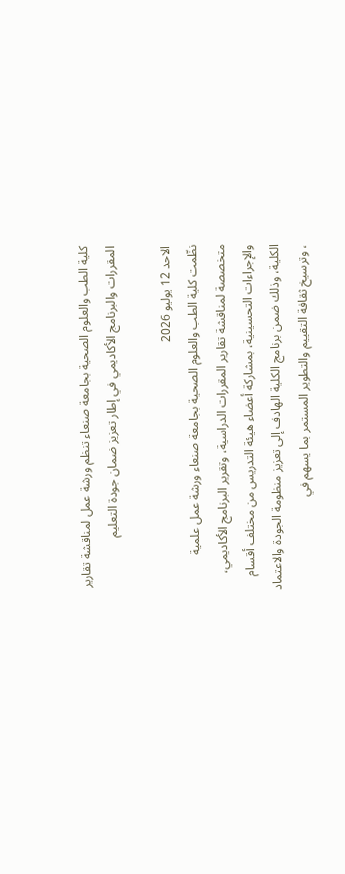كلية الطب والعلوم الصحية بجامعة صنعاء تنظم ورشة عمل لمناقشة تقارير المقررات والبرنامج الأكاديمي في إطار تعزيز ضمان جودة التعليم

الاحد 12 يوليو 2026
نظّمت كلية الطب والعلوم الصحية بجامعة صنعاء ورشة عمل علمية متخصصة لمناقشة تقارير المقررات الدراسية، وتقرير البرنامج الأكاديمي، والإجراءات التحسينية، بمشاركة أعضاء هيئة التدريس من مختلف أقسام الكلية، وذلك ضمن برنامج الكلية الهادف إلى تعزيز منظومة الجودة والاعتماد ، وترسيخ ثقافة التقييم والتطوير المستمر بما يسهم في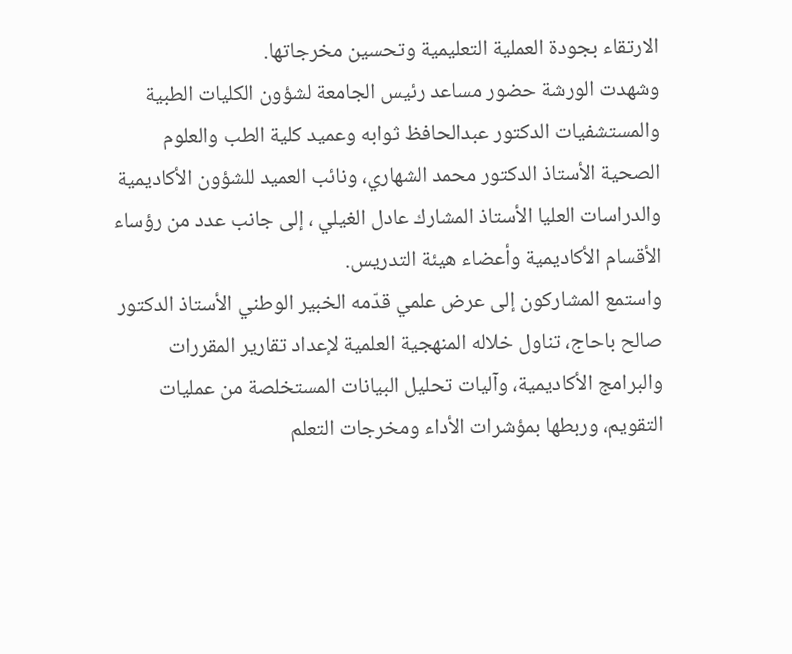الارتقاء بجودة العملية التعليمية وتحسين مخرجاتها.
وشهدت الورشة حضور مساعد رئيس الجامعة لشؤون الكليات الطبية والمستشفيات الدكتور عبدالحافظ ثوابه وعميد كلية الطب والعلوم الصحية الأستاذ الدكتور محمد الشهاري، ونائب العميد للشؤون الأكاديمية والدراسات العليا الأستاذ المشارك عادل الغيلي ، إلى جانب عدد من رؤساء الأقسام الأكاديمية وأعضاء هيئة التدريس.
واستمع المشاركون إلى عرض علمي قدّمه الخبير الوطني الأستاذ الدكتور صالح باحاج، تناول خلاله المنهجية العلمية لإعداد تقارير المقررات والبرامج الأكاديمية، وآليات تحليل البيانات المستخلصة من عمليات التقويم، وربطها بمؤشرات الأداء ومخرجات التعلم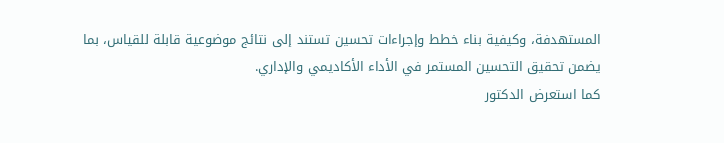المستهدفة، وكيفية بناء خطط وإجراءات تحسين تستند إلى نتائج موضوعية قابلة للقياس، بما يضمن تحقيق التحسين المستمر في الأداء الأكاديمي والإداري.
كما استعرض الدكتور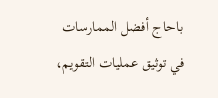باحاج أفضل الممارسات في توثيق عمليات التقويم،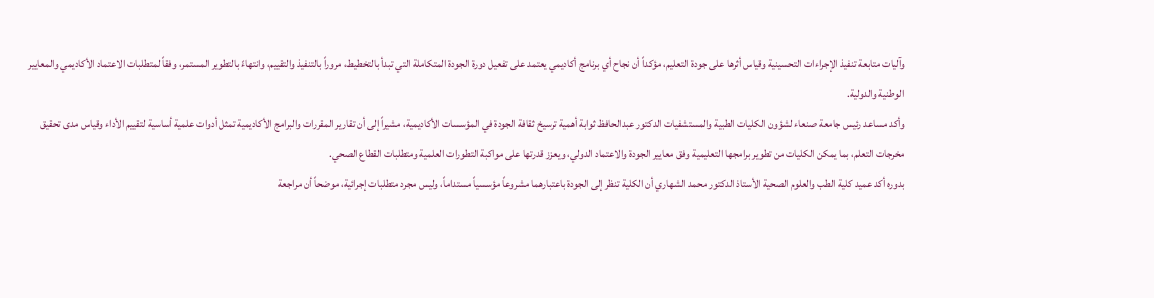وآليات متابعة تنفيذ الإجراءات التحسينية وقياس أثرها على جودة التعليم، مؤكداً أن نجاح أي برنامج أكاديمي يعتمد على تفعيل دورة الجودة المتكاملة التي تبدأ بالتخطيط، مروراً بالتنفيذ والتقييم، وانتهاءً بالتطوير المستمر، وفقاً لمتطلبات الاعتماد الأكاديمي والمعايير الوطنية والدولية.
وأكد مساعد رئيس جامعة صنعاء لشؤون الكليات الطبية والمستشفيات الدكتور عبدالحافظ ثوابة أهمية ترسيخ ثقافة الجودة في المؤسسات الأكاديمية، مشيراً إلى أن تقارير المقررات والبرامج الأكاديمية تمثل أدوات علمية أساسية لتقييم الأداء وقياس مدى تحقيق مخرجات التعلم، بما يمكن الكليات من تطوير برامجها التعليمية وفق معايير الجودة والاعتماد الدولي، ويعزز قدرتها على مواكبة التطورات العلمية ومتطلبات القطاع الصحي.
بدوره أكد عميد كلية الطب والعلوم الصحية الأستاذ الدكتور محمد الشهاري أن الكلية تنظر إلى الجودة باعتبارهما مشروعاً مؤسسياً مستداماً، وليس مجرد متطلبات إجرائية، موضحاً أن مراجعة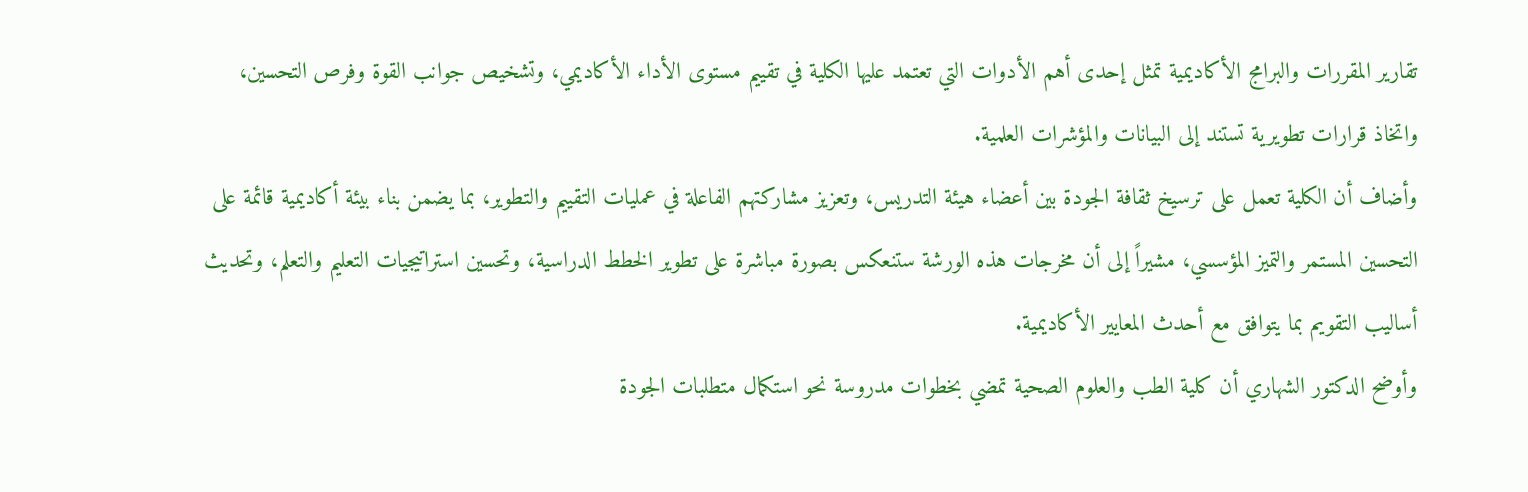تقارير المقررات والبرامج الأكاديمية تمثل إحدى أهم الأدوات التي تعتمد عليها الكلية في تقييم مستوى الأداء الأكاديمي، وتشخيص جوانب القوة وفرص التحسين، واتخاذ قرارات تطويرية تستند إلى البيانات والمؤشرات العلمية.
وأضاف أن الكلية تعمل على ترسيخ ثقافة الجودة بين أعضاء هيئة التدريس، وتعزيز مشاركتهم الفاعلة في عمليات التقييم والتطوير، بما يضمن بناء بيئة أكاديمية قائمة على التحسين المستمر والتميز المؤسسي، مشيراً إلى أن مخرجات هذه الورشة ستنعكس بصورة مباشرة على تطوير الخطط الدراسية، وتحسين استراتيجيات التعليم والتعلم، وتحديث أساليب التقويم بما يتوافق مع أحدث المعايير الأكاديمية.
وأوضح الدكتور الشهاري أن كلية الطب والعلوم الصحية تمضي بخطوات مدروسة نحو استكمال متطلبات الجودة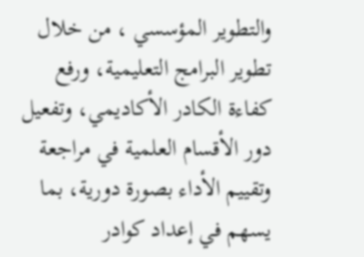والتطوير المؤسسي ، من خلال تطوير البرامج التعليمية، ورفع كفاءة الكادر الأكاديمي، وتفعيل دور الأقسام العلمية في مراجعة وتقييم الأداء بصورة دورية، بما يسهم في إعداد كوادر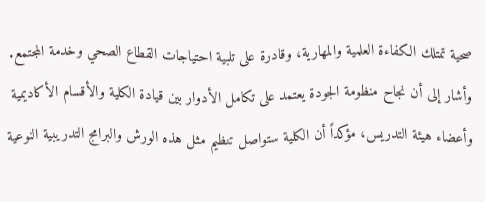صحية تمتلك الكفاءة العلمية والمهارية، وقادرة على تلبية احتياجات القطاع الصحي وخدمة المجتمع.
وأشار إلى أن نجاح منظومة الجودة يعتمد على تكامل الأدوار بين قيادة الكلية والأقسام الأكاديمية وأعضاء هيئة التدريس، مؤكداً أن الكلية ستواصل تنظيم مثل هذه الورش والبرامج التدريبية النوعية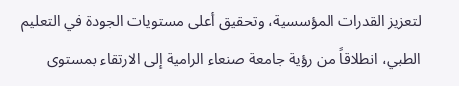لتعزيز القدرات المؤسسية، وتحقيق أعلى مستويات الجودة في التعليم الطبي، انطلاقاً من رؤية جامعة صنعاء الرامية إلى الارتقاء بمستوى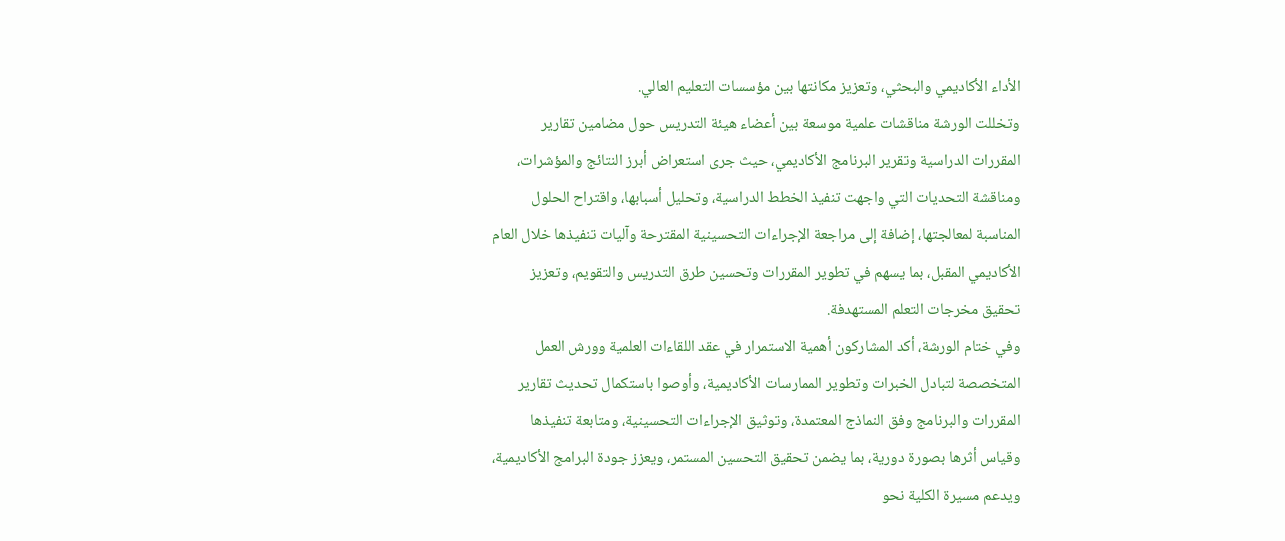الأداء الأكاديمي والبحثي، وتعزيز مكانتها بين مؤسسات التعليم العالي.
وتخللت الورشة مناقشات علمية موسعة بين أعضاء هيئة التدريس حول مضامين تقارير المقررات الدراسية وتقرير البرنامج الأكاديمي، حيث جرى استعراض أبرز النتائج والمؤشرات، ومناقشة التحديات التي واجهت تنفيذ الخطط الدراسية، وتحليل أسبابها، واقتراح الحلول المناسبة لمعالجتها، إضافة إلى مراجعة الإجراءات التحسينية المقترحة وآليات تنفيذها خلال العام الأكاديمي المقبل، بما يسهم في تطوير المقررات وتحسين طرق التدريس والتقويم، وتعزيز تحقيق مخرجات التعلم المستهدفة.
وفي ختام الورشة، أكد المشاركون أهمية الاستمرار في عقد اللقاءات العلمية وورش العمل المتخصصة لتبادل الخبرات وتطوير الممارسات الأكاديمية، وأوصوا باستكمال تحديث تقارير المقررات والبرنامج وفق النماذج المعتمدة، وتوثيق الإجراءات التحسينية، ومتابعة تنفيذها وقياس أثرها بصورة دورية، بما يضمن تحقيق التحسين المستمر، ويعزز جودة البرامج الأكاديمية، ويدعم مسيرة الكلية نحو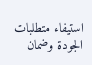استيفاء متطلبات الجودة وضمان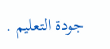جودة التعليم .